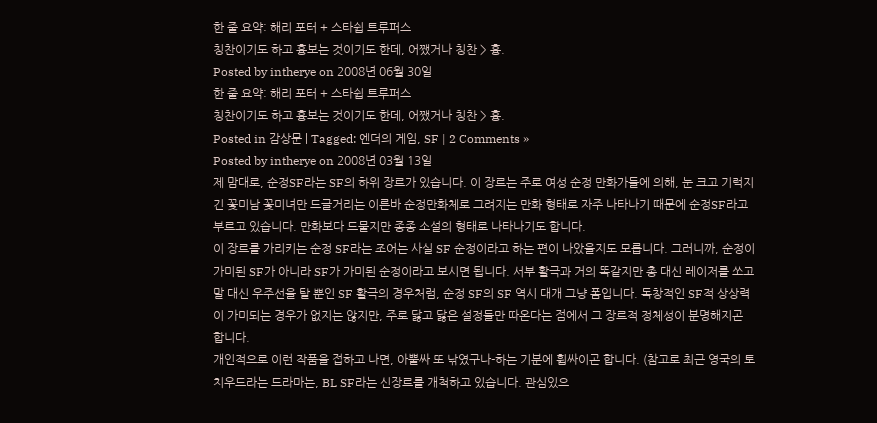한 줄 요약: 해리 포터 + 스타쉽 트루퍼스
칭찬이기도 하고 흉보는 것이기도 한데, 어쨌거나 칭찬 > 흉.
Posted by intherye on 2008년 06월 30일
한 줄 요약: 해리 포터 + 스타쉽 트루퍼스
칭찬이기도 하고 흉보는 것이기도 한데, 어쨌거나 칭찬 > 흉.
Posted in 감상문 | Tagged: 엔더의 게임, SF | 2 Comments »
Posted by intherye on 2008년 03월 13일
제 맘대로, 순정SF라는 SF의 하위 장르가 있습니다. 이 장르는 주로 여성 순정 만화가들에 의해, 눈 크고 기럭지 긴 꽃미남 꽃미녀만 드글거리는 이른바 순정만화체로 그려지는 만화 형태로 자주 나타나기 때문에 순정SF라고 부르고 있습니다. 만화보다 드물지만 종종 소설의 형태로 나타나기도 합니다.
이 장르를 가리키는 순정 SF라는 조어는 사실 SF 순정이라고 하는 편이 나았을지도 모릅니다. 그러니까, 순정이 가미된 SF가 아니라 SF가 가미된 순정이라고 보시면 됩니다. 서부 활극과 거의 똑같지만 총 대신 레이저를 쏘고 말 대신 우주선을 탈 뿐인 SF 활극의 경우처럼, 순정 SF의 SF 역시 대개 그냥 폼입니다. 독창적인 SF적 상상력이 가미되는 경우가 없지는 않지만, 주로 닳고 닳은 설정들만 따온다는 점에서 그 장르적 정체성이 분명해지곤 합니다.
개인적으로 이런 작품을 접하고 나면, 아뿔싸 또 낚였구나-하는 기분에 휩싸이곤 합니다. (참고로 최근 영국의 토치우드라는 드라마는, BL SF라는 신장르를 개척하고 있습니다. 관심있으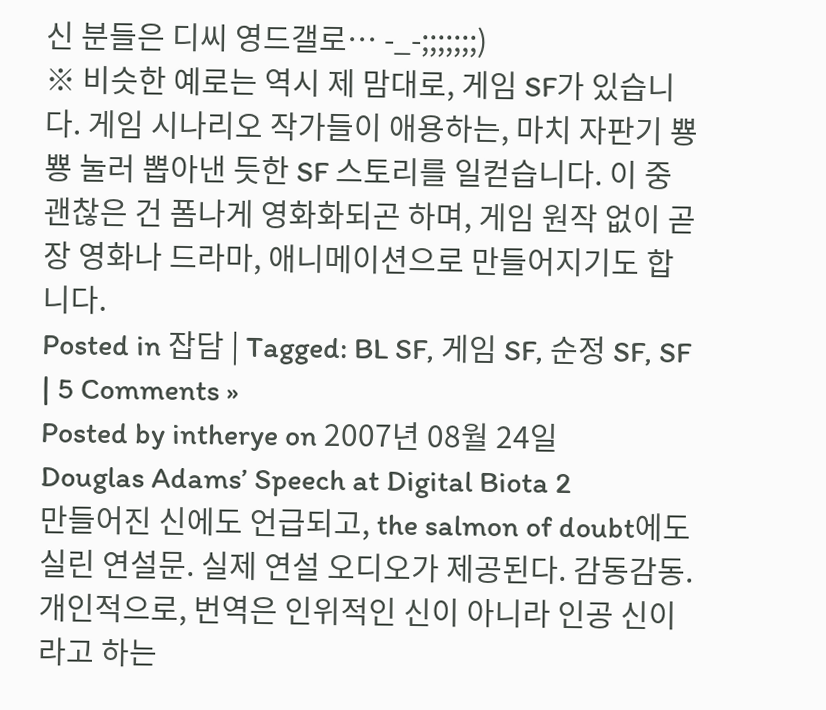신 분들은 디씨 영드갤로… -_-;;;;;;;)
※ 비슷한 예로는 역시 제 맘대로, 게임 SF가 있습니다. 게임 시나리오 작가들이 애용하는, 마치 자판기 뿅뿅 눌러 뽑아낸 듯한 SF 스토리를 일컫습니다. 이 중 괜찮은 건 폼나게 영화화되곤 하며, 게임 원작 없이 곧장 영화나 드라마, 애니메이션으로 만들어지기도 합니다.
Posted in 잡담 | Tagged: BL SF, 게임 SF, 순정 SF, SF | 5 Comments »
Posted by intherye on 2007년 08월 24일
Douglas Adams’ Speech at Digital Biota 2
만들어진 신에도 언급되고, the salmon of doubt에도 실린 연설문. 실제 연설 오디오가 제공된다. 감동감동.
개인적으로, 번역은 인위적인 신이 아니라 인공 신이라고 하는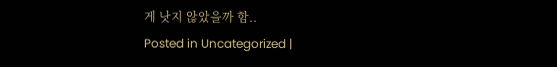게 낫지 않았을까 함..
Posted in Uncategorized |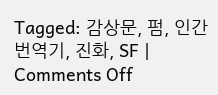Tagged: 감상문, 펌, 인간 번역기, 진화, SF | Comments Off